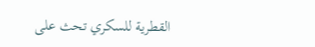القطرية للسكري تحث على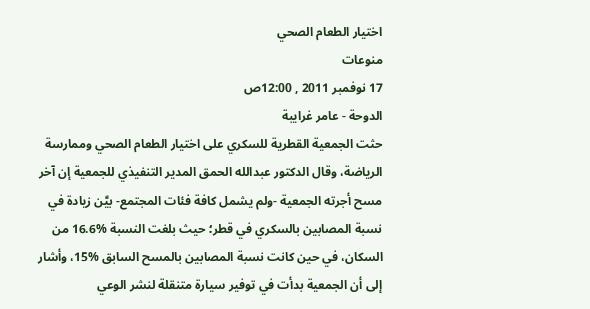اختيار الطعام الصحي
منوعات
17 نوفمبر 2011 , 12:00ص
الدوحة - عامر غرايبة
حثت الجمعية القطرية للسكري على اختيار الطعام الصحي وممارسة الرياضة، وقال الدكتور عبدالله الحمق المدير التنفيذي للجمعية إن آخر مسح أجرته الجمعية -ولم يشمل كافة فئات المجتمع- بيَّن زيادة في نسبة المصابين بالسكري في قطر؛ حيث بلغت النسبة %16.6 من السكان، في حين كانت نسبة المصابين بالمسح السابق %15، وأشار إلى أن الجمعية بدأت في توفير سيارة متنقلة لنشر الوعي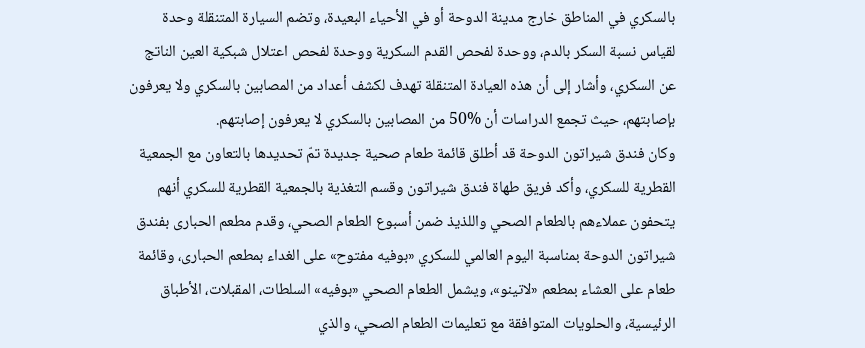بالسكري في المناطق خارج مدينة الدوحة أو في الأحياء البعيدة، وتضم السيارة المتنقلة وحدة لقياس نسبة السكر بالدم، ووحدة لفحص القدم السكرية ووحدة لفحص اعتلال شبكية العين الناتج عن السكري، وأشار إلى أن هذه العيادة المتنقلة تهدف لكشف أعداد من المصابين بالسكري ولا يعرفون بإصابتهم، حيث تجمع الدراسات أن %50 من المصابين بالسكري لا يعرفون إصابتهم.
وكان فندق شيراتون الدوحة قد أطلق قائمة طعام صحية جديدة تمّ تحديدها بالتعاون مع الجمعية القطرية للسكري، وأكد فريق طهاة فندق شيراتون وقسم التغذية بالجمعية القطرية للسكري أنهم يتحفون عملاءهم بالطعام الصحي واللذيذ ضمن أسبوع الطعام الصحي، وقدم مطعم الحبارى بفندق شيراتون الدوحة بمناسبة اليوم العالمي للسكري «بوفيه مفتوح» على الغداء بمطعم الحبارى، وقائمة طعام على العشاء بمطعم «لاتينو»، ويشمل الطعام الصحي «بوفيه» السلطات، المقبلات، الأطباق الرئيسية، والحلويات المتوافقة مع تعليمات الطعام الصحي، والذي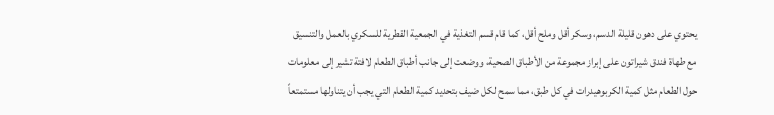يحتوي على دهون قليلة الدسم، وسكر أقل وملح أقل، كما قام قسم التغذية في الجمعية القطرية للسكري بالعمل والتنسيق مع طهاة فندق شيراتون على إبراز مجموعة من الأطباق الصحية، ووضعت إلى جانب أطباق الطعام لافتة تشير إلى معلومات حول الطعام مثل كمية الكربوهيدرات في كل طبق، مما سمح لكل ضيف بتحديد كمية الطعام التي يجب أن يتناولها مستمتعاً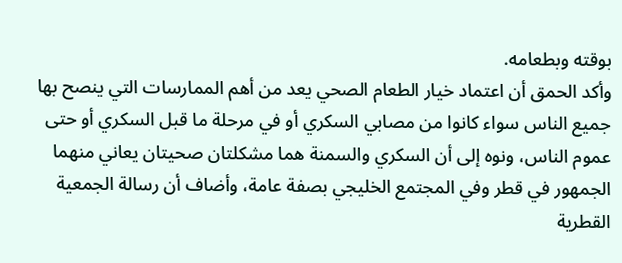بوقته وبطعامه.
وأكد الحمق أن اعتماد خيار الطعام الصحي يعد من أهم الممارسات التي ينصح بها جميع الناس سواء كانوا من مصابي السكري أو في مرحلة ما قبل السكري أو حتى عموم الناس، ونوه إلى أن السكري والسمنة هما مشكلتان صحيتان يعاني منهما الجمهور في قطر وفي المجتمع الخليجي بصفة عامة، وأضاف أن رسالة الجمعية القطرية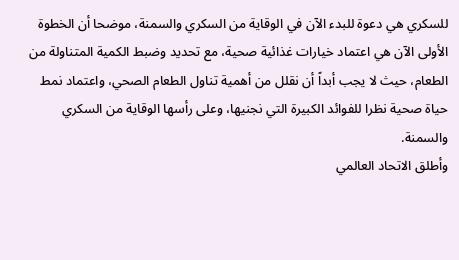للسكري هي دعوة للبدء الآن في الوقاية من السكري والسمنة، موضحا أن الخطوة الأولى الآن هي اعتماد خيارات غذائية صحية، مع تحديد وضبط الكمية المتناولة من الطعام، حيث لا يجب أبداً أن نقلل من أهمية تناول الطعام الصحي، واعتماد نمط حياة صحية نظرا للفوائد الكبيرة التي نجنيها، وعلى رأسها الوقاية من السكري والسمنة.
وأطلق الاتحاد العالمي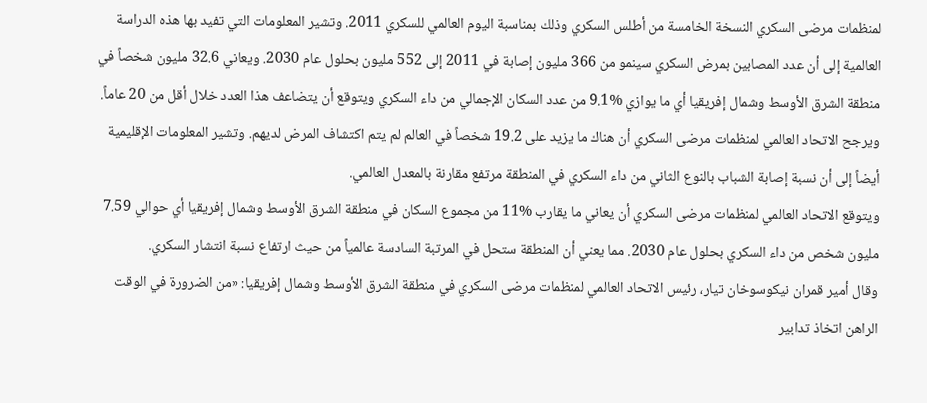لمنظمات مرضى السكري النسخة الخامسة من أطلس السكري وذلك بمناسبة اليوم العالمي للسكري 2011. وتشير المعلومات التي تفيد بها هذه الدراسة العالمية إلى أن عدد المصابين بمرض السكري سينمو من 366 مليون إصابة في 2011 إلى 552 مليون بحلول عام 2030. ويعاني 32.6 مليون شخصاً في منطقة الشرق الأوسط وشمال إفريقيا أي ما يوازي %9.1 من عدد السكان الإجمالي من داء السكري ويتوقع أن يتضاعف هذا العدد خلال أقل من 20 عاماً. ويرجح الاتحاد العالمي لمنظمات مرضى السكري أن هناك ما يزيد على 19.2 شخصاً في العالم لم يتم اكتشاف المرض لديهم. وتشير المعلومات الإقليمية أيضاً إلى أن نسبة إصابة الشباب بالنوع الثاني من داء السكري في المنطقة مرتفع مقارنة بالمعدل العالمي.
ويتوقع الاتحاد العالمي لمنظمات مرضى السكري أن يعاني ما يقارب %11 من مجموع السكان في منطقة الشرق الأوسط وشمال إفريقيا أي حوالي 7.59 مليون شخص من داء السكري بحلول عام 2030. مما يعني أن المنطقة ستحل في المرتبة السادسة عالمياً من حيث ارتفاع نسبة انتشار السكري.
وقال أمير قمران نيكوسوخان تيار، رئيس الاتحاد العالمي لمنظمات مرضى السكري في منطقة الشرق الأوسط وشمال إفريقيا: «من الضرورة في الوقت الراهن اتخاذ تدابير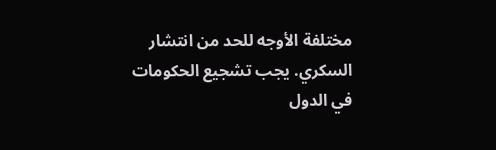مختلفة الأوجه للحد من انتشار السكري. يجب تشجيع الحكومات في الدول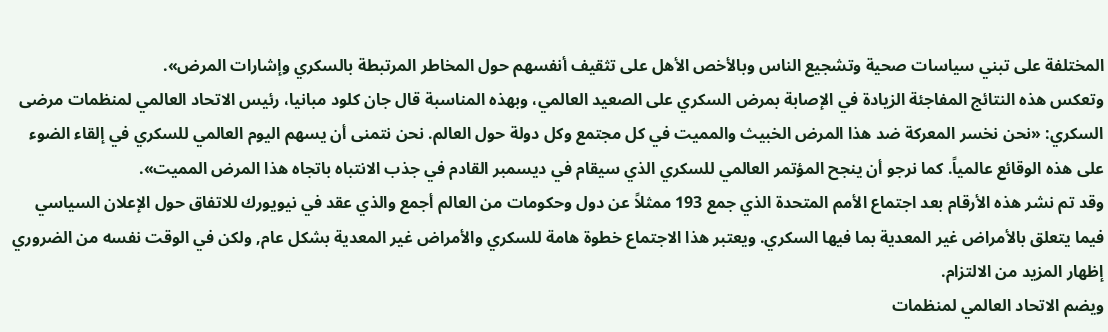المختلفة على تبني سياسات صحية وتشجيع الناس وبالأخص الأهل على تثقيف أنفسهم حول المخاطر المرتبطة بالسكري وإشارات المرض».
وتعكس هذه النتائج المفاجئة الزيادة في الإصابة بمرض السكري على الصعيد العالمي، وبهذه المناسبة قال جان كلود مبانيا، رئيس الاتحاد العالمي لمنظمات مرضى السكري: «نحن نخسر المعركة ضد هذا المرض الخبيث والمميت في كل مجتمع وكل دولة حول العالم. نحن نتمنى أن يسهم اليوم العالمي للسكري في إلقاء الضوء على هذه الوقائع عالمياً. كما نرجو أن ينجح المؤتمر العالمي للسكري الذي سيقام في ديسمبر القادم في جذب الانتباه باتجاه هذا المرض المميت».
وقد تم نشر هذه الأرقام بعد اجتماع الأمم المتحدة الذي جمع 193 ممثلاً عن دول وحكومات من العالم أجمع والذي عقد في نيويورك للاتفاق حول الإعلان السياسي فيما يتعلق بالأمراض غير المعدية بما فيها السكري. ويعتبر هذا الاجتماع خطوة هامة للسكري والأمراض غير المعدية بشكل عام, ولكن في الوقت نفسه من الضروري إظهار المزيد من الالتزام.
ويضم الاتحاد العالمي لمنظمات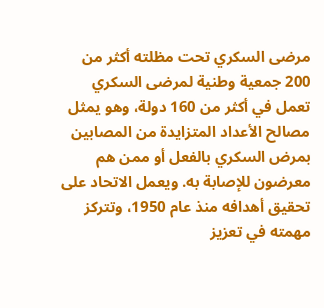مرضى السكري تحت مظلته أكثر من 200 جمعية وطنية لمرضى السكري تعمل في أكثر من 160 دولة، وهو يمثل مصالح الأعداد المتزايدة من المصابين بمرض السكري بالفعل أو ممن هم معرضون للإصابة به. ويعمل الاتحاد على تحقيق أهدافه منذ عام 1950، وتتركز مهمته في تعزيز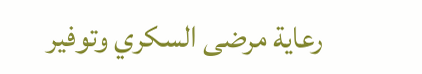رعاية مرضى السكري وتوفير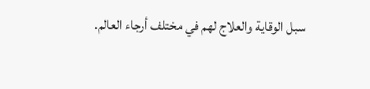سبل الوقاية والعلاج لهم في مختلف أرجاء العالم.